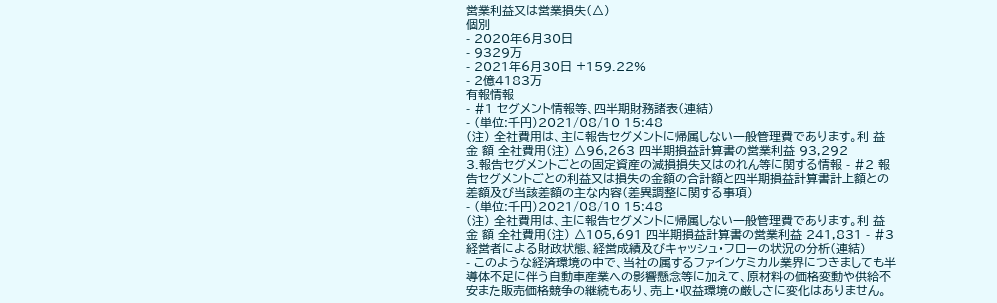営業利益又は営業損失(△)
個別
- 2020年6月30日
- 9329万
- 2021年6月30日 +159.22%
- 2億4183万
有報情報
- #1 セグメント情報等、四半期財務諸表(連結)
- (単位:千円)2021/08/10 15:48
(注) 全社費用は、主に報告セグメントに帰属しない一般管理費であります。利 益 金 額 全社費用(注) △96,263 四半期損益計算書の営業利益 93,292
3.報告セグメントごとの固定資産の減損損失又はのれん等に関する情報 - #2 報告セグメントごとの利益又は損失の金額の合計額と四半期損益計算書計上額との差額及び当該差額の主な内容(差異調整に関する事項)
- (単位:千円)2021/08/10 15:48
(注) 全社費用は、主に報告セグメントに帰属しない一般管理費であります。利 益 金 額 全社費用(注) △105,691 四半期損益計算書の営業利益 241,831 - #3 経営者による財政状態、経営成績及びキャッシュ・フローの状況の分析(連結)
- このような経済環境の中で、当社の属するファインケミカル業界につきましても半導体不足に伴う自動車産業への影響懸念等に加えて、原材料の価格変動や供給不安また販売価格競争の継続もあり、売上・収益環境の厳しさに変化はありません。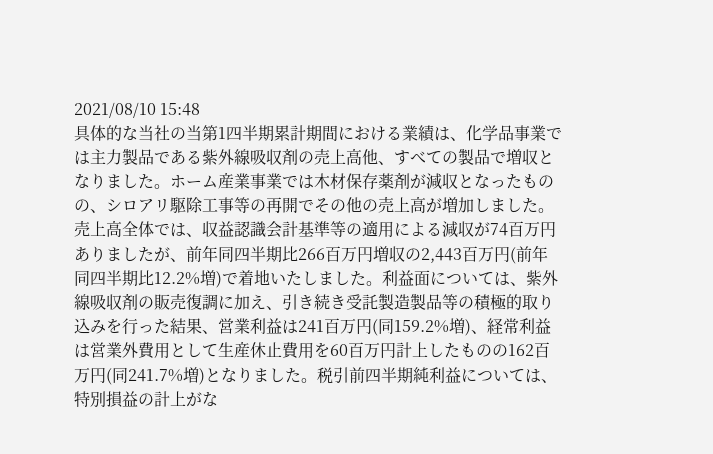2021/08/10 15:48
具体的な当社の当第1四半期累計期間における業績は、化学品事業では主力製品である紫外線吸収剤の売上高他、すべての製品で増収となりました。ホーム産業事業では木材保存薬剤が減収となったものの、シロアリ駆除工事等の再開でその他の売上高が増加しました。売上高全体では、収益認識会計基準等の適用による減収が74百万円ありましたが、前年同四半期比266百万円増収の2,443百万円(前年同四半期比12.2%増)で着地いたしました。利益面については、紫外線吸収剤の販売復調に加え、引き続き受託製造製品等の積極的取り込みを行った結果、営業利益は241百万円(同159.2%増)、経常利益は営業外費用として生産休止費用を60百万円計上したものの162百万円(同241.7%増)となりました。税引前四半期純利益については、特別損益の計上がな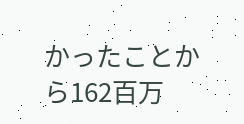かったことから162百万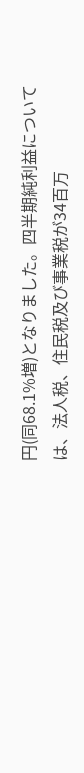円(同68.1%増)となりました。四半期純利益については、法人税、住民税及び事業税が34百万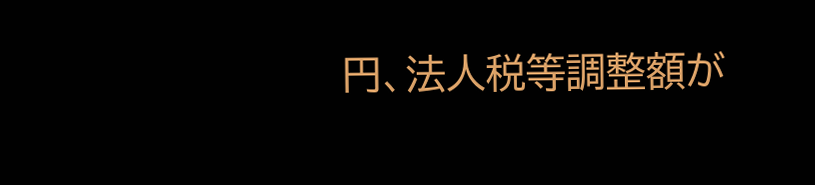円、法人税等調整額が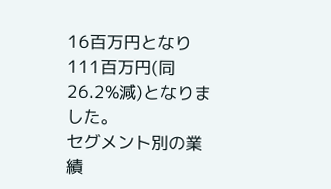16百万円となり111百万円(同26.2%減)となりました。
セグメント別の業績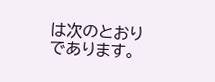は次のとおりであります。